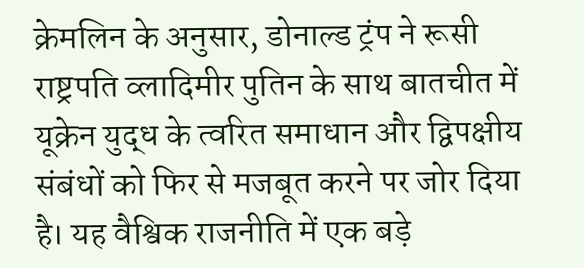क्रेमलिन के अनुसार, डोनाल्ड ट्रंप ने रूसी राष्ट्रपति व्लादिमीर पुतिन के साथ बातचीत में यूक्रेन युद्ध के त्वरित समाधान और द्विपक्षीय संबंधों को फिर से मजबूत करने पर जोर दिया है। यह वैश्विक राजनीति में एक बड़े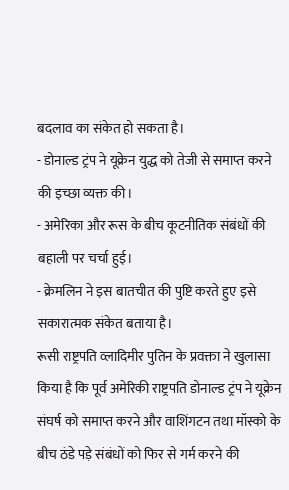बदलाव का संकेत हो सकता है।
- डोनाल्ड ट्रंप ने यूक्रेन युद्ध को तेजी से समाप्त करने की इच्छा व्यक्त की।
- अमेरिका और रूस के बीच कूटनीतिक संबंधों की बहाली पर चर्चा हुई।
- क्रेमलिन ने इस बातचीत की पुष्टि करते हुए इसे सकारात्मक संकेत बताया है।
रूसी राष्ट्रपति व्लादिमीर पुतिन के प्रवक्ता ने खुलासा किया है कि पूर्व अमेरिकी राष्ट्रपति डोनाल्ड ट्रंप ने यूक्रेन संघर्ष को समाप्त करने और वाशिंगटन तथा मॉस्को के बीच ठंडे पड़े संबंधों को फिर से गर्म करने की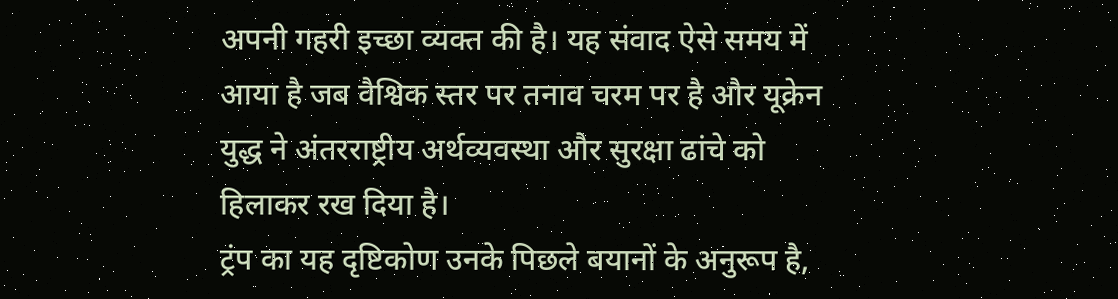अपनी गहरी इच्छा व्यक्त की है। यह संवाद ऐसे समय में आया है जब वैश्विक स्तर पर तनाव चरम पर है और यूक्रेन युद्ध ने अंतरराष्ट्रीय अर्थव्यवस्था और सुरक्षा ढांचे को हिलाकर रख दिया है।
ट्रंप का यह दृष्टिकोण उनके पिछले बयानों के अनुरूप है,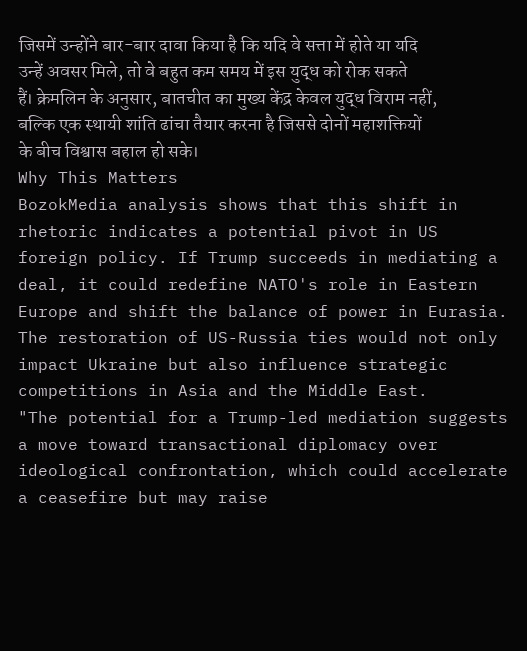जिसमें उन्होंने बार-बार दावा किया है कि यदि वे सत्ता में होते या यदि उन्हें अवसर मिले, तो वे बहुत कम समय में इस युद्ध को रोक सकते हैं। क्रेमलिन के अनुसार, बातचीत का मुख्य केंद्र केवल युद्ध विराम नहीं, बल्कि एक स्थायी शांति ढांचा तैयार करना है जिससे दोनों महाशक्तियों के बीच विश्वास बहाल हो सके।
Why This Matters
BozokMedia analysis shows that this shift in rhetoric indicates a potential pivot in US foreign policy. If Trump succeeds in mediating a deal, it could redefine NATO's role in Eastern Europe and shift the balance of power in Eurasia. The restoration of US-Russia ties would not only impact Ukraine but also influence strategic competitions in Asia and the Middle East.
"The potential for a Trump-led mediation suggests a move toward transactional diplomacy over ideological confrontation, which could accelerate a ceasefire but may raise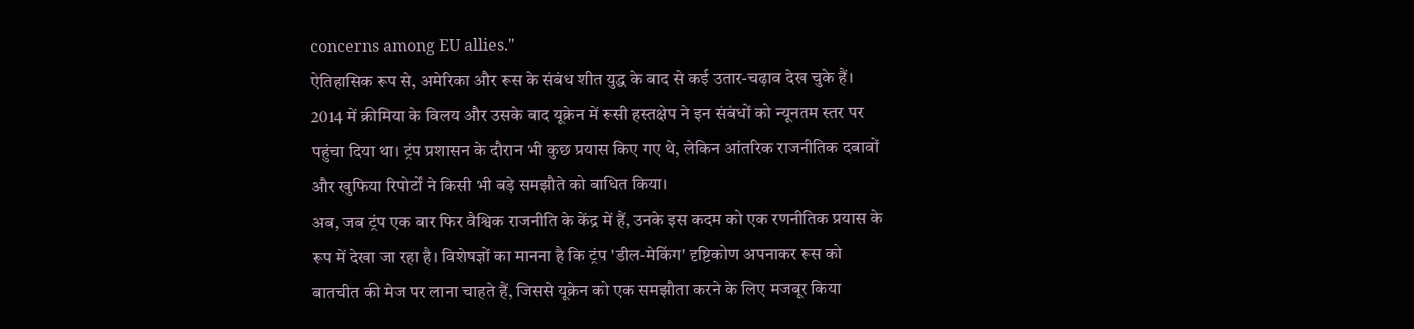concerns among EU allies."
ऐतिहासिक रूप से, अमेरिका और रूस के संबंध शीत युद्ध के बाद से कई उतार-चढ़ाव देख चुके हैं। 2014 में क्रीमिया के विलय और उसके बाद यूक्रेन में रूसी हस्तक्षेप ने इन संबंधों को न्यूनतम स्तर पर पहुंचा दिया था। ट्रंप प्रशासन के दौरान भी कुछ प्रयास किए गए थे, लेकिन आंतरिक राजनीतिक दबावों और खुफिया रिपोर्टों ने किसी भी बड़े समझौते को बाधित किया।
अब, जब ट्रंप एक बार फिर वैश्विक राजनीति के केंद्र में हैं, उनके इस कदम को एक रणनीतिक प्रयास के रूप में देखा जा रहा है। विशेषज्ञों का मानना है कि ट्रंप 'डील-मेकिंग' दृष्टिकोण अपनाकर रूस को बातचीत की मेज पर लाना चाहते हैं, जिससे यूक्रेन को एक समझौता करने के लिए मजबूर किया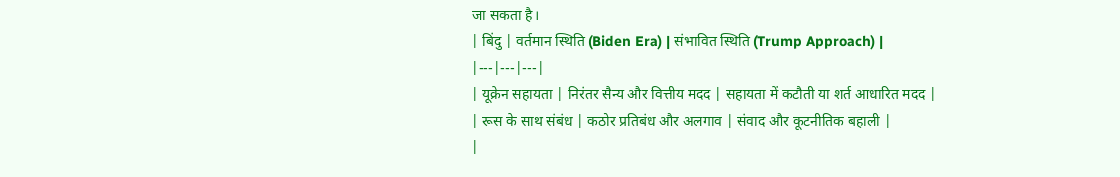जा सकता है।
| बिंदु | वर्तमान स्थिति (Biden Era) | संभावित स्थिति (Trump Approach) |
|---|---|---|
| यूक्रेन सहायता | निरंतर सैन्य और वित्तीय मदद | सहायता में कटौती या शर्त आधारित मदद |
| रूस के साथ संबंध | कठोर प्रतिबंध और अलगाव | संवाद और कूटनीतिक बहाली |
|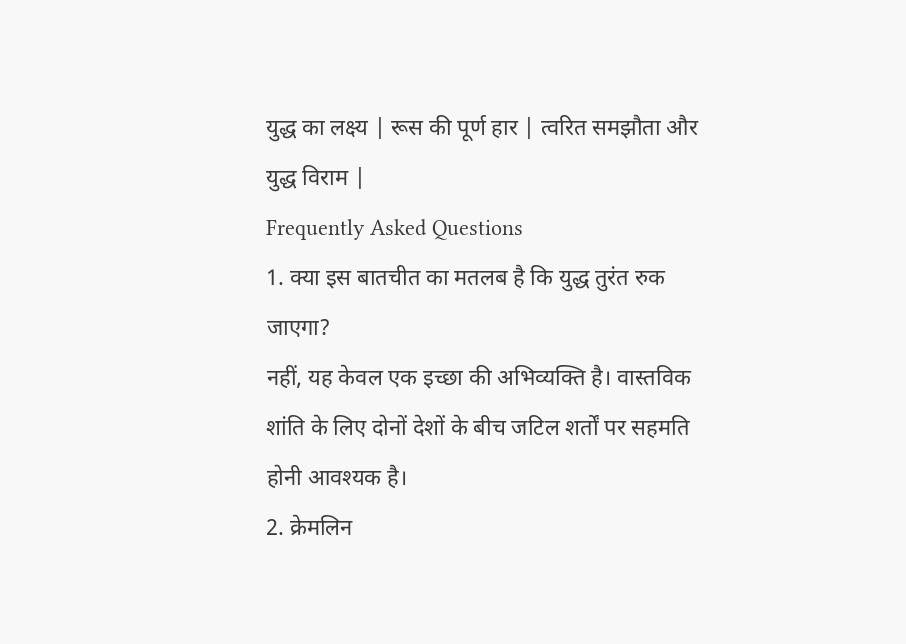युद्ध का लक्ष्य | रूस की पूर्ण हार | त्वरित समझौता और युद्ध विराम |
Frequently Asked Questions
1. क्या इस बातचीत का मतलब है कि युद्ध तुरंत रुक जाएगा?
नहीं, यह केवल एक इच्छा की अभिव्यक्ति है। वास्तविक शांति के लिए दोनों देशों के बीच जटिल शर्तों पर सहमति होनी आवश्यक है।
2. क्रेमलिन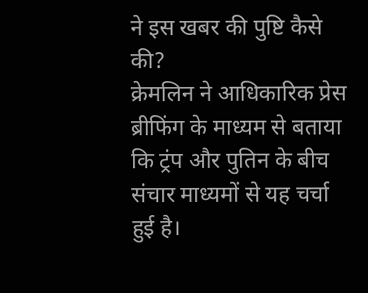ने इस खबर की पुष्टि कैसे की?
क्रेमलिन ने आधिकारिक प्रेस ब्रीफिंग के माध्यम से बताया कि ट्रंप और पुतिन के बीच संचार माध्यमों से यह चर्चा हुई है।